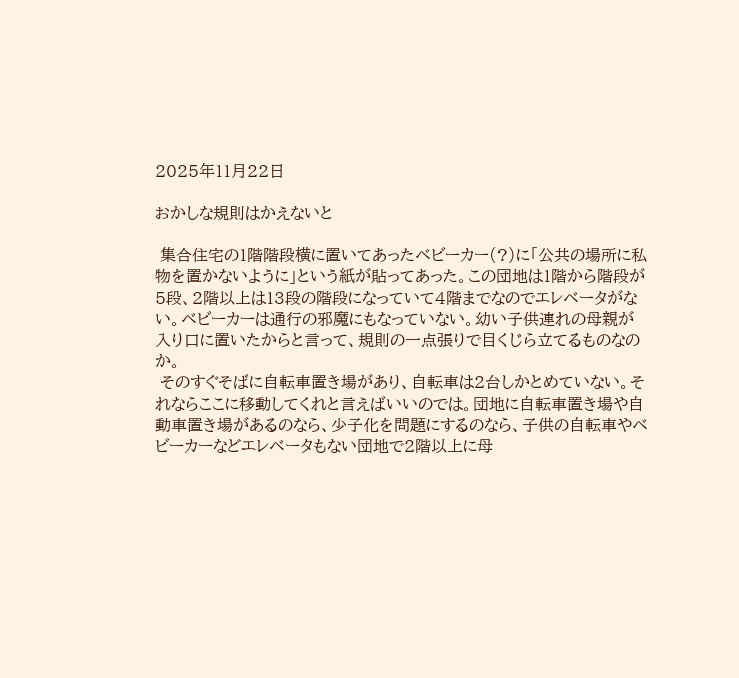2025年11月22日

おかしな規則はかえないと

 集合住宅の1階階段横に置いてあったベビーカー(?)に「公共の場所に私物を置かないように」という紙が貼ってあった。この団地は1階から階段が5段、2階以上は13段の階段になっていて4階までなのでエレベータがない。ベビーカーは通行の邪魔にもなっていない。幼い子供連れの母親が入り口に置いたからと言って、規則の一点張りで目くじら立てるものなのか。
 そのすぐそばに自転車置き場があり、自転車は2台しかとめていない。それならここに移動してくれと言えばいいのでは。団地に自転車置き場や自動車置き場があるのなら、少子化を問題にするのなら、子供の自転車やベビーカーなどエレベータもない団地で2階以上に母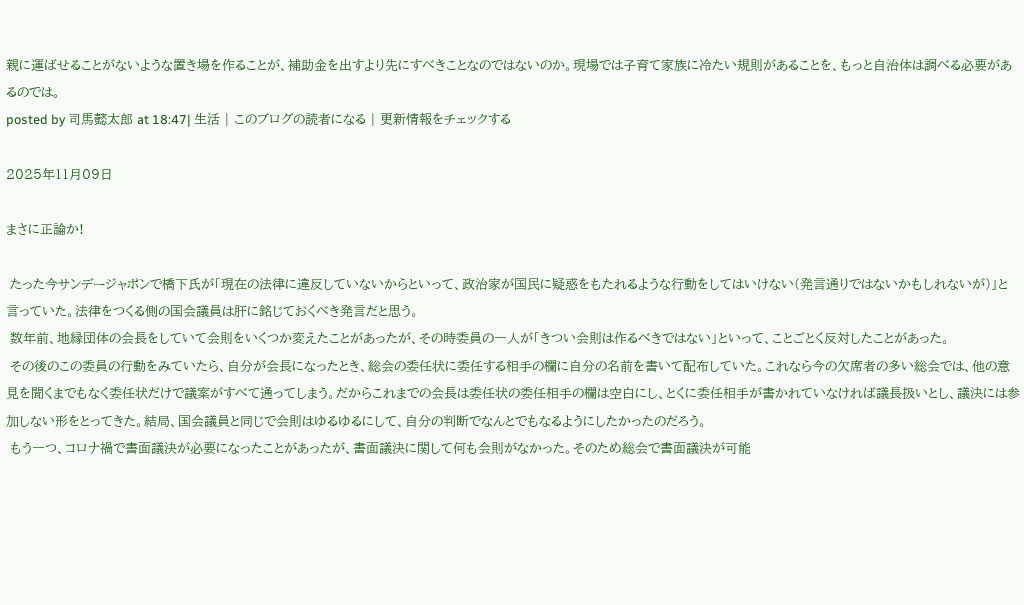親に運ばせることがないような置き場を作ることが、補助金を出すより先にすべきことなのではないのか。現場では子育て家族に冷たい規則があることを、もっと自治体は調べる必要があるのでは。
posted by 司馬懿太郎 at 18:47| 生活 | このブログの読者になる | 更新情報をチェックする

2025年11月09日

まさに正論か!

 たった今サンデージャポンで橋下氏が「現在の法律に違反していないからといって、政治家が国民に疑惑をもたれるような行動をしてはいけない(発言通りではないかもしれないが)」と言っていた。法律をつくる側の国会議員は肝に銘じておくべき発言だと思う。
 数年前、地縁団体の会長をしていて会則をいくつか変えたことがあったが、その時委員の一人が「きつい会則は作るべきではない」といって、ことごとく反対したことがあった。
 その後のこの委員の行動をみていたら、自分が会長になったとき、総会の委任状に委任する相手の欄に自分の名前を書いて配布していた。これなら今の欠席者の多い総会では、他の意見を聞くまでもなく委任状だけで議案がすべて通ってしまう。だからこれまでの会長は委任状の委任相手の欄は空白にし、とくに委任相手が書かれていなければ議長扱いとし、議決には参加しない形をとってきた。結局、国会議員と同じで会則はゆるゆるにして、自分の判断でなんとでもなるようにしたかったのだろう。
 もう一つ、コロナ禍で書面議決が必要になったことがあったが、書面議決に関して何も会則がなかった。そのため総会で書面議決が可能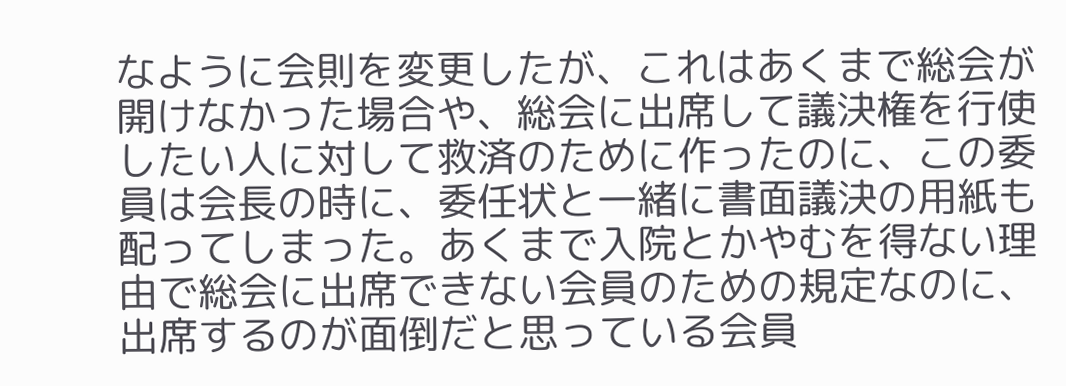なように会則を変更したが、これはあくまで総会が開けなかった場合や、総会に出席して議決権を行使したい人に対して救済のために作ったのに、この委員は会長の時に、委任状と一緒に書面議決の用紙も配ってしまった。あくまで入院とかやむを得ない理由で総会に出席できない会員のための規定なのに、出席するのが面倒だと思っている会員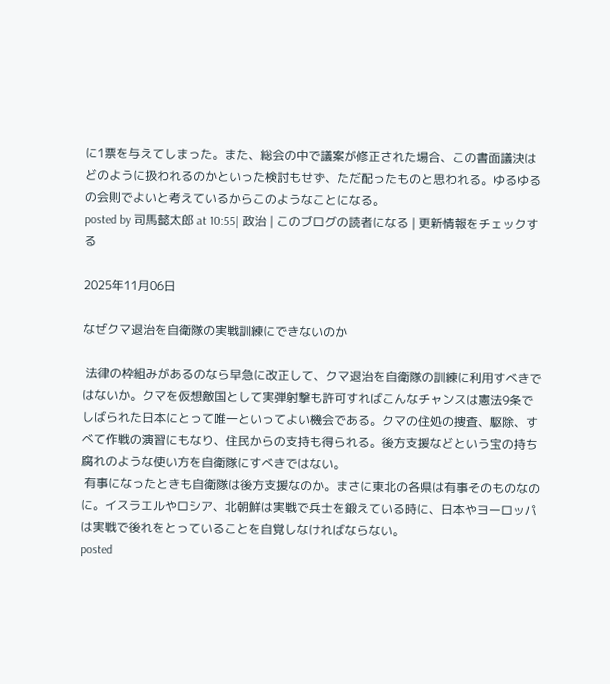に1票を与えてしまった。また、総会の中で議案が修正された場合、この書面議決はどのように扱われるのかといった検討もせず、ただ配ったものと思われる。ゆるゆるの会則でよいと考えているからこのようなことになる。
posted by 司馬懿太郎 at 10:55| 政治 | このブログの読者になる | 更新情報をチェックする

2025年11月06日

なぜクマ退治を自衛隊の実戦訓練にできないのか

 法律の枠組みがあるのなら早急に改正して、クマ退治を自衛隊の訓練に利用すべきではないか。クマを仮想敵国として実弾射撃も許可すればこんなチャンスは憲法9条でしばられた日本にとって唯一といってよい機会である。クマの住処の捜査、駆除、すべて作戦の演習にもなり、住民からの支持も得られる。後方支援などという宝の持ち腐れのような使い方を自衛隊にすべきではない。
 有事になったときも自衛隊は後方支援なのか。まさに東北の各県は有事そのものなのに。イスラエルやロシア、北朝鮮は実戦で兵士を鍛えている時に、日本やヨーロッパは実戦で後れをとっていることを自覚しなければならない。
posted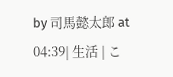by 司馬懿太郎 at 04:39| 生活 | こ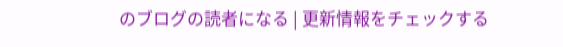のブログの読者になる | 更新情報をチェックする